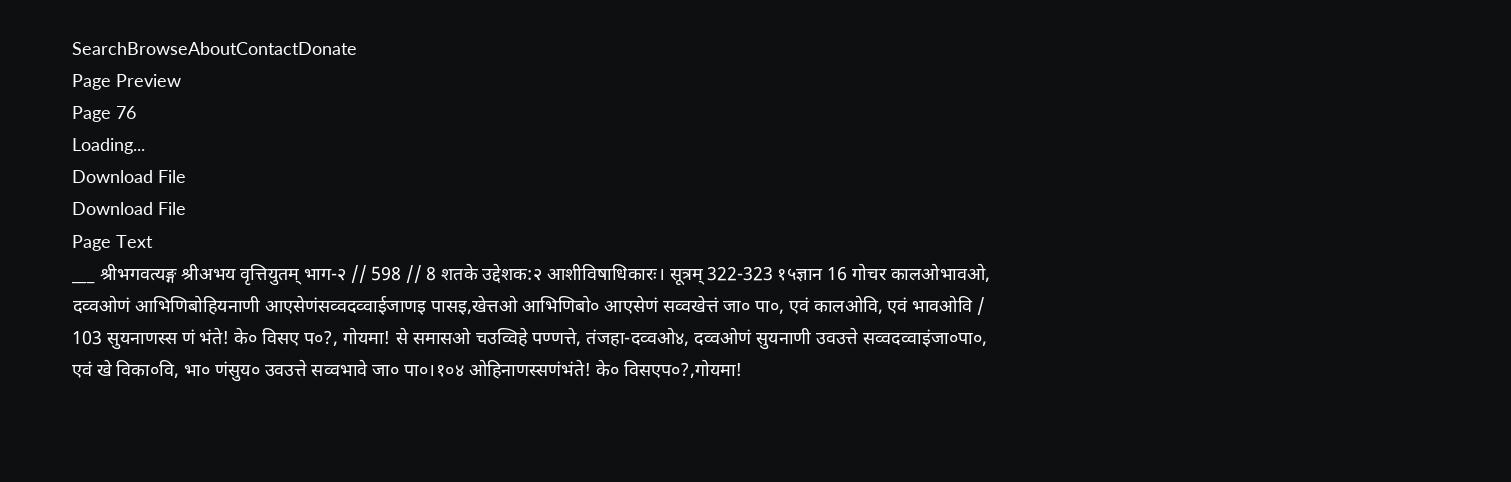SearchBrowseAboutContactDonate
Page Preview
Page 76
Loading...
Download File
Download File
Page Text
___ श्रीभगवत्यङ्ग श्रीअभय वृत्तियुतम् भाग-२ // 598 // 8 शतके उद्देशक:२ आशीविषाधिकारः। सूत्रम् 322-323 १५ज्ञान 16 गोचर कालओभावओ, दव्वओणं आभिणिबोहियनाणी आएसेणंसव्वदव्वाईजाणइ पासइ,खेत्तओ आभिणिबो० आएसेणं सव्वखेत्तं जा० पा०, एवं कालओवि, एवं भावओवि / 103 सुयनाणस्स णं भंते! के० विसए प०?, गोयमा! से समासओ चउव्विहे पण्णत्ते, तंजहा-दव्वओ४, दव्वओणं सुयनाणी उवउत्ते सव्वदव्वाइंजा०पा०, एवं खे विका०वि, भा० णंसुय० उवउत्ते सव्वभावे जा० पा०।१०४ ओहिनाणस्सणंभंते! के० विसएप०?,गोयमा!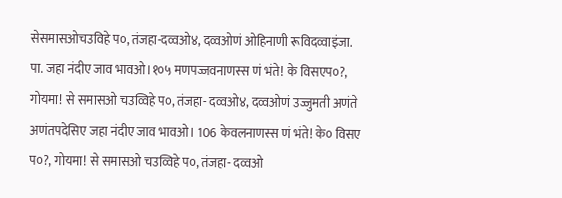सेसमासओचउविहे प०, तंजहा-दव्वओ४, दव्वओणं ओहिनाणी रूविदव्वाइंजा. पा. जहा नंदीए जाव भावओ।१०५ मणपज्जवनाणस्स णं भंते! के विसएप०?, गोयमा! से समासओ चउव्विहे प०, तंजहा- दव्वओ४, दव्वओणं उज्जुमती अणंते अणंतपदेसिए जहा नंदीए जाव भावओ। 106 केवलनाणस्स णं भंते! के० विसए प०?, गोयमा! से समासओ चउव्विहे प०, तंजहा- दव्वओ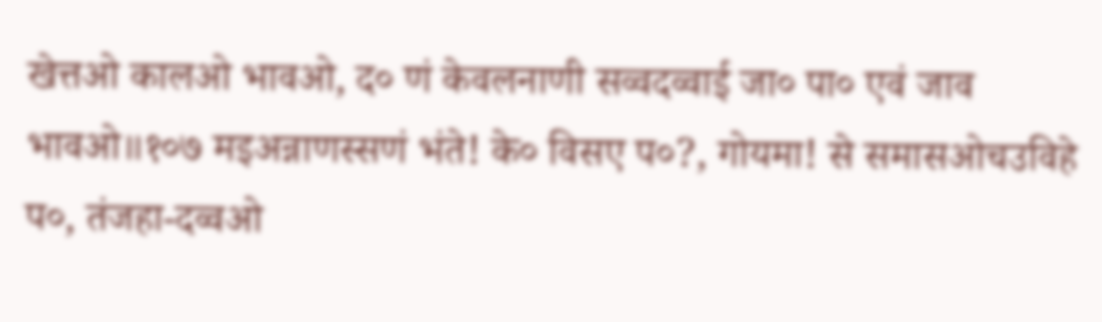खेत्तओ कालओ भावओ, द० णं केवलनाणी सव्वदव्वाई जा० पा० एवं जाव भावओ॥१०७ मइअन्नाणस्सणं भंते! के० विसए प०?, गोयमा! से समासओचउविहे प०, तंजहा-दव्वओ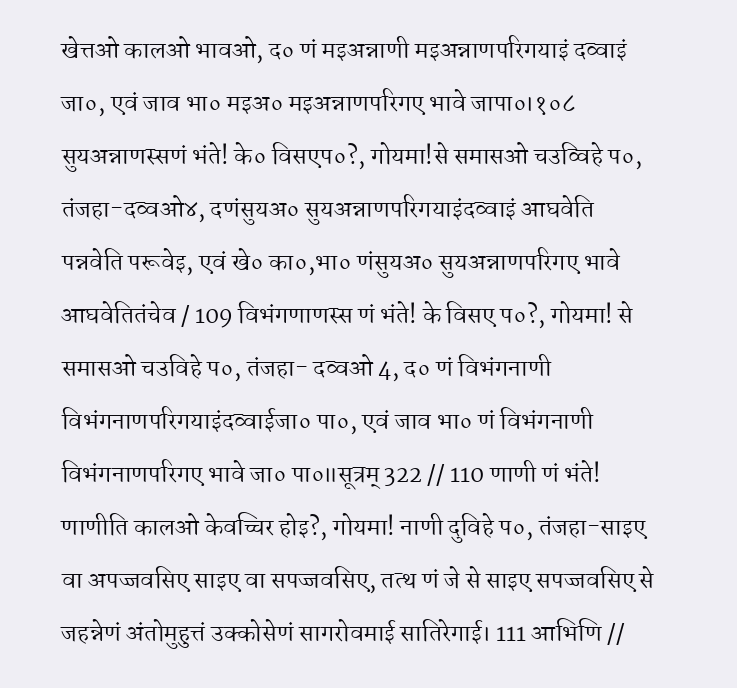खेत्तओ कालओ भावओ, द० णं मइअन्नाणी मइअन्नाणपरिगयाइं दव्वाइं जा०, एवं जाव भा० मइअ० मइअन्नाणपरिगए भावे जापा०।१०८ सुयअन्नाणस्सणं भंते! के० विसएप०?, गोयमा!से समासओ चउव्विहे प०, तंजहा-दव्वओ४, दणंसुयअ० सुयअन्नाणपरिगयाइंदव्वाइं आघवेति पन्नवेति परूवेइ, एवं खे० का०,भा० णंसुयअ० सुयअन्नाणपरिगए भावे आघवेतितंचेव / 109 विभंगणाणस्स णं भंते! के विसए प०?, गोयमा! से समासओ चउविहे प०, तंजहा- दव्वओ 4, द० णं विभंगनाणी विभंगनाणपरिगयाइंदव्वाईजा० पा०, एवं जाव भा० णं विभंगनाणी विभंगनाणपरिगए भावे जा० पा०॥सूत्रम् 322 // 110 णाणी णं भंते! णाणीति कालओ केवच्चिर होइ?, गोयमा! नाणी दुविहे प०, तंजहा-साइए वा अपज्जवसिए साइए वा सपज्जवसिए, तत्थ णं जे से साइए सपज्जवसिए से जहन्नेणं अंतोमुहुत्तं उक्कोसेणं सागरोवमाई सातिरेगाई। 111 आभिणि //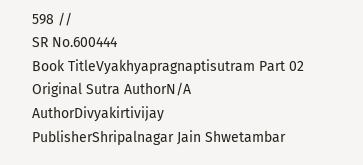598 //
SR No.600444
Book TitleVyakhyapragnaptisutram Part 02
Original Sutra AuthorN/A
AuthorDivyakirtivijay
PublisherShripalnagar Jain Shwetambar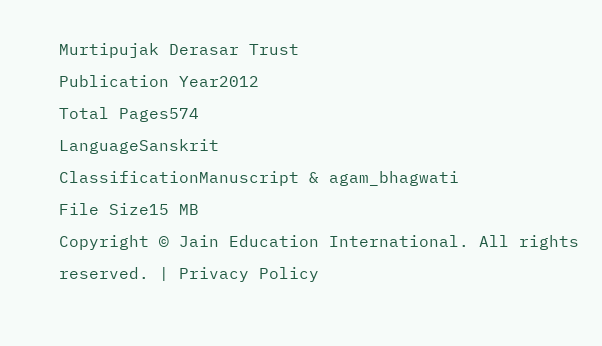Murtipujak Derasar Trust
Publication Year2012
Total Pages574
LanguageSanskrit
ClassificationManuscript & agam_bhagwati
File Size15 MB
Copyright © Jain Education International. All rights reserved. | Privacy Policy